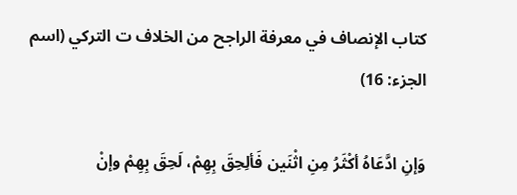كتاب الإنصاف في معرفة الراجح من الخلاف ت التركي (اسم الجزء: 16)

وَإنِ ادَّعَاهُ أكْثَرُ مِنِ اثْنَين فَألِحِقَ بِهِمْ، لَحِقَ بِهِمْ وإنْ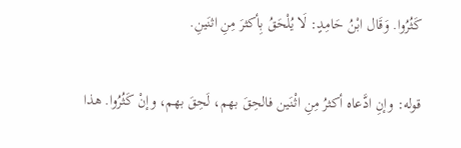كَثُرُوا. وَقَال ابْنُ حَامِدٍ: لَا يُلْحَقُ بِأكثرَ مِنِ اثنَينِ.

قوله: وإنِ ادَّعاه أكثرُ مِنِ اثْنَين فالحِقَ بهم، لَحِقَ بهم، وإنْ كَثُرُوا. هذا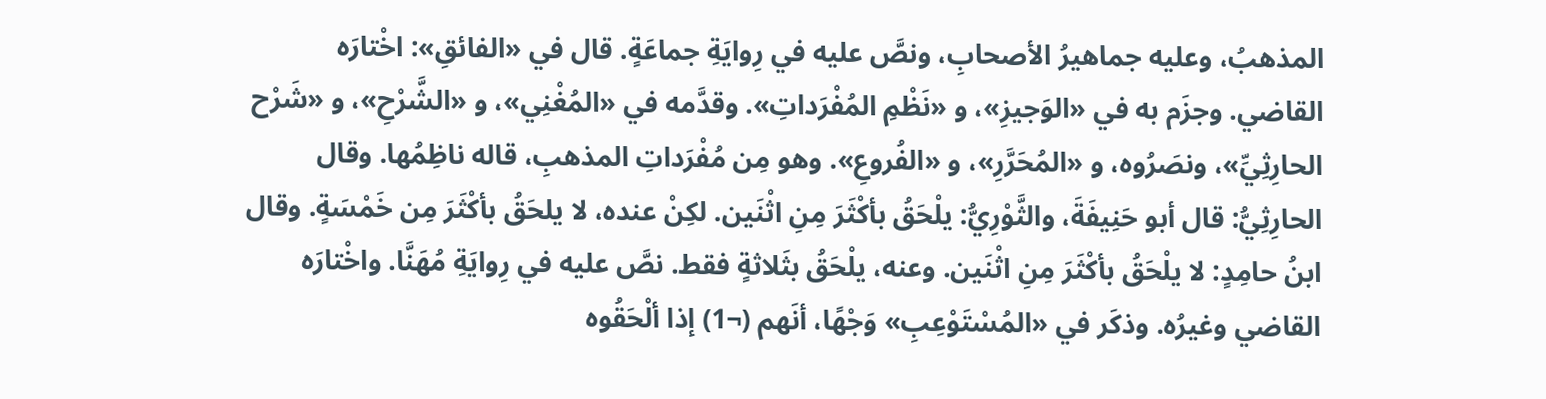المذهبُ، وعليه جماهيرُ الأصحابِ، ونصَّ عليه في رِوايَةِ جماعَةٍ. قال في «الفائقِ»: اخْتارَه القاضي. وجزَم به في «الوَجيزِ»، و «نَظْمِ المُفْرَداتِ». وقدَّمه في «المُغْنِي»، و «الشَّرْحِ»، و «شَرْح الحارِثِيِّ»، ونصَرُوه، و «المُحَرَّرِ»، و «الفُروعِ». وهو مِن مُفْرَداتِ المذهبِ، قاله ناظِمُها. وقال الحارِثِيُّ: قال أبو حَنِيفَةَ، والثَّوْرِيُّ: يلْحَقُ بأكْثَرَ مِنِ اثْنَين. لكِنْ عنده، لا يلحَقُ بأكْثَرَ مِن خَمْسَةٍ. وقال ابنُ حامِدٍ: لا يلْحَقُ بأكْثَرَ مِنِ اثْنَين. وعنه، يلْحَقُ بثَلاثةٍ فقط. نصَّ عليه في رِوايَةِ مُهَنَّا. واخْتارَه القاضي وغيرُه. وذكَر في «المُسْتَوْعِبِ» وَجْهًا، أنَهم (¬1) إذا ألْحَقُوه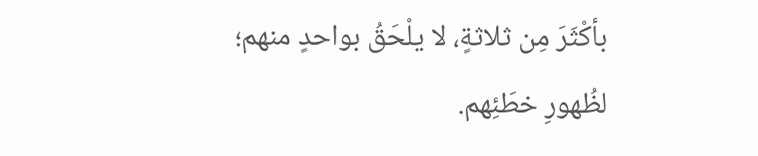بأكْثَرَ مِن ثلاثةٍ، لا يلْحَقُ بواحدٍ منهم؛ لظُهورِ خطَئِهم.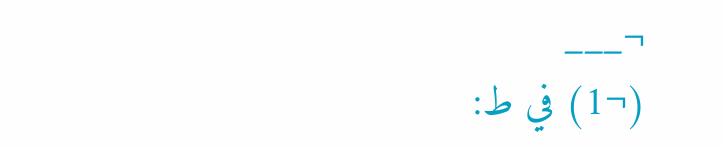¬___
(¬1) في ط: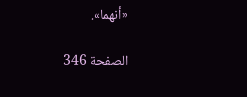«أنهما».

الصفحة 346